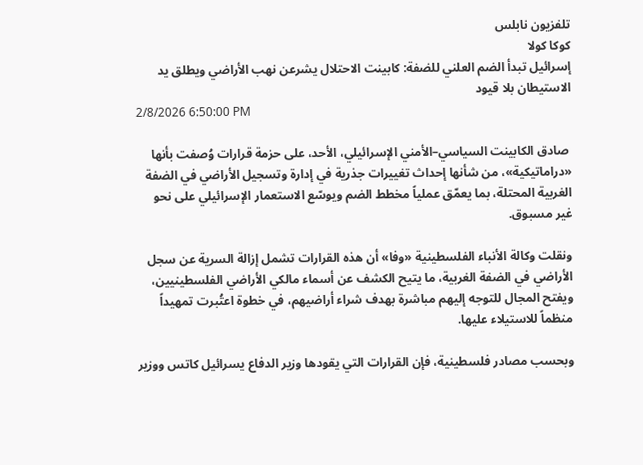تلفزيون نابلس
كوكا كولا
إسرائيل تبدأ الضم العلني للضفة: كابينت الاحتلال يشرعن نهب الأراضي ويطلق يد الاستيطان بلا قيود
2/8/2026 6:50:00 PM

 صادق الكابينت السياسي–الأمني الإسرائيلي، الأحد، على حزمة قرارات وُصفت بأنها «دراماتيكية»، من شأنها إحداث تغييرات جذرية في إدارة وتسجيل الأراضي في الضفة الغربية المحتلة، بما يعمّق عملياً مخطط الضم ويوسّع الاستعمار الإسرائيلي على نحو غير مسبوق.

ونقلت وكالة الأنباء الفلسطينية «وفا» أن هذه القرارات تشمل إزالة السرية عن سجل الأراضي في الضفة الغربية، ما يتيح الكشف عن أسماء مالكي الأراضي الفلسطينيين، ويفتح المجال للتوجه إليهم مباشرة بهدف شراء أراضيهم، في خطوة اعتُبرت تمهيداً منظماً للاستيلاء عليها.

وبحسب مصادر فلسطينية، فإن القرارات التي يقودها وزير الدفاع يسرائيل كاتس ووزير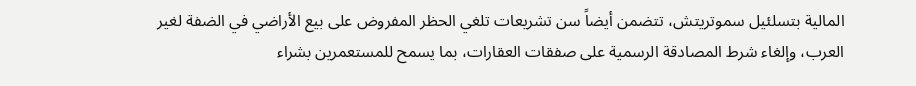المالية بتسلئيل سموتريتش، تتضمن أيضاً سن تشريعات تلغي الحظر المفروض على بيع الأراضي في الضفة لغير العرب، وإلغاء شرط المصادقة الرسمية على صفقات العقارات، بما يسمح للمستعمرين بشراء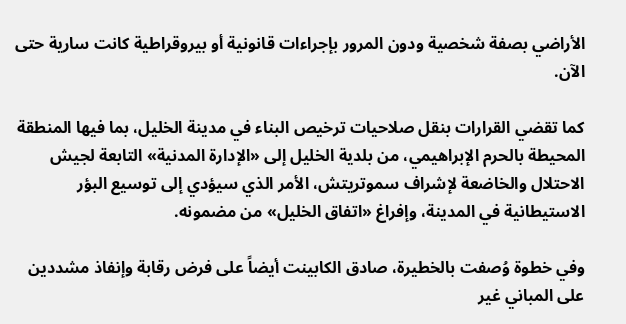الأراضي بصفة شخصية ودون المرور بإجراءات قانونية أو بيروقراطية كانت سارية حتى الآن.

كما تقضي القرارات بنقل صلاحيات ترخيص البناء في مدينة الخليل، بما فيها المنطقة المحيطة بالحرم الإبراهيمي، من بلدية الخليل إلى «الإدارة المدنية» التابعة لجيش الاحتلال والخاضعة لإشراف سموتريتش، الأمر الذي سيؤدي إلى توسيع البؤر الاستيطانية في المدينة، وإفراغ «اتفاق الخليل» من مضمونه.

وفي خطوة وُصفت بالخطيرة، صادق الكابينت أيضاً على فرض رقابة وإنفاذ مشددين على المباني غير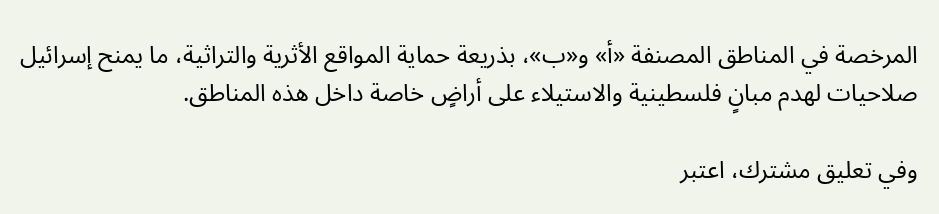المرخصة في المناطق المصنفة «أ» و«ب»، بذريعة حماية المواقع الأثرية والتراثية، ما يمنح إسرائيل صلاحيات لهدم مبانٍ فلسطينية والاستيلاء على أراضٍ خاصة داخل هذه المناطق.

وفي تعليق مشترك، اعتبر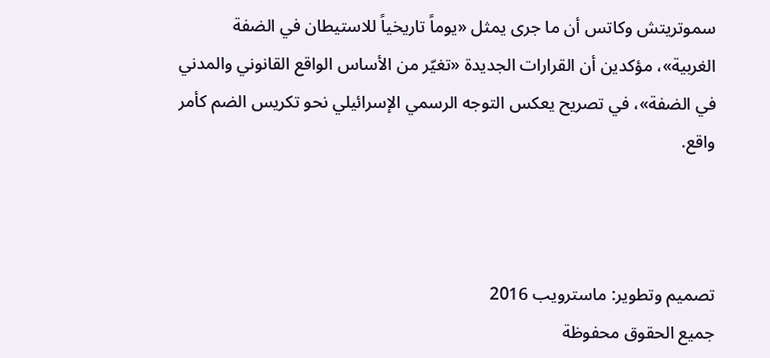سموتريتش وكاتس أن ما جرى يمثل «يوماً تاريخياً للاستيطان في الضفة الغربية»، مؤكدين أن القرارات الجديدة «تغيّر من الأساس الواقع القانوني والمدني في الضفة»، في تصريح يعكس التوجه الرسمي الإسرائيلي نحو تكريس الضم كأمر واقع.



تصميم وتطوير: ماسترويب 2016
جميع الحقوق محفوظة